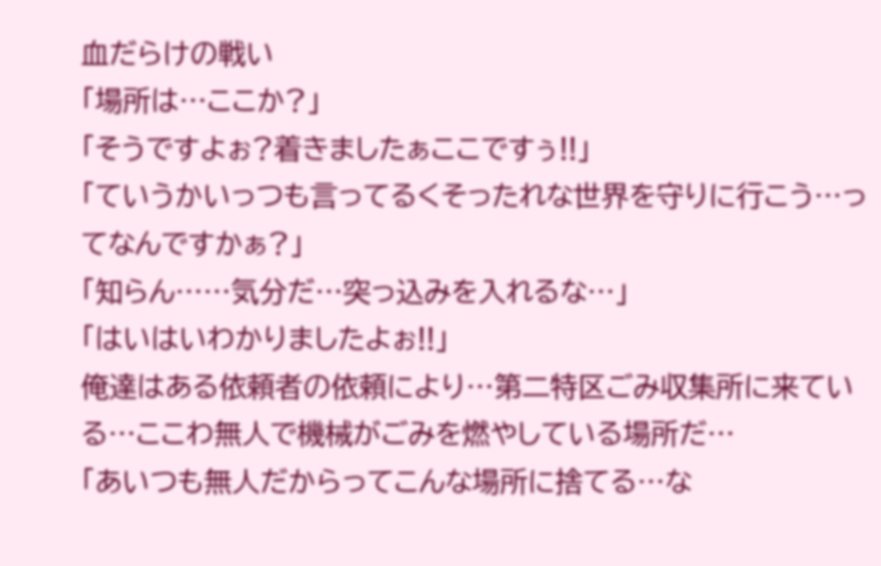血だらけの戦い
「場所は…ここか?」
「そうですよぉ?着きましたぁここですぅ!!」
「ていうかいっつも言ってるくそったれな世界を守りに行こう…ってなんですかぁ?」
「知らん……気分だ…突っ込みを入れるな…」
「はいはいわかりましたよぉ!!」
俺達はある依頼者の依頼により…第二特区ごみ収集所に来ている…ここわ無人で機械がごみを燃やしている場所だ…
「あいつも無人だからってこんな場所に捨てる…な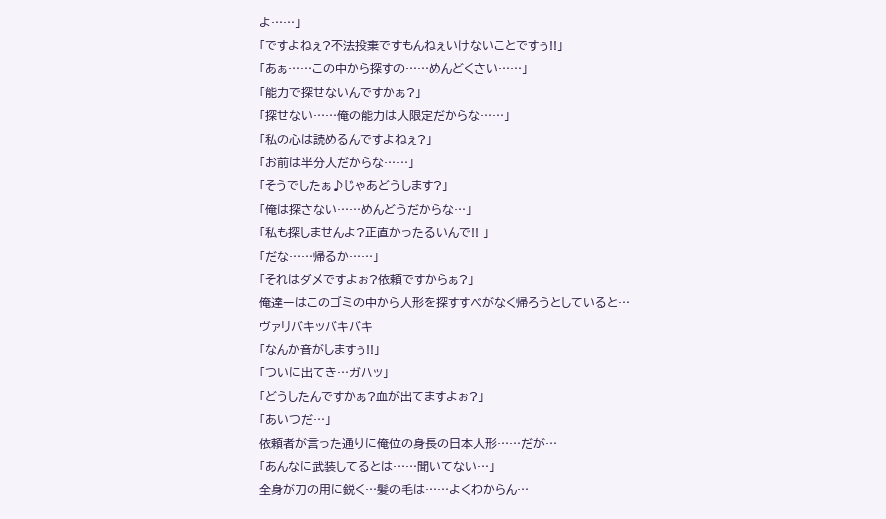よ……」
「ですよねぇ?不法投棄ですもんねぇいけないことですぅ!!」
「あぁ……この中から探すの……めんどくさい……」
「能力で探せないんですかぁ?」
「探せない……俺の能力は人限定だからな……」
「私の心は読めるんですよねぇ?」
「お前は半分人だからな……」
「そうでしたぁ♪じゃあどうします?」
「俺は探さない……めんどうだからな…」
「私も探しませんよ?正直かったるいんで!! 」
「だな……帰るか……」
「それはダメですよぉ?依頼ですからぁ?」
俺達ーはこのゴミの中から人形を探すすべがなく帰ろうとしていると…
ヴァリバキッバキバキ
「なんか音がしますぅ!!」
「ついに出てき…ガハッ」
「どうしたんですかぁ?血が出てますよぉ?」
「あいつだ…」
依頼者が言った通りに俺位の身長の日本人形……だが…
「あんなに武装してるとは……聞いてない…」
全身が刀の用に鋭く…髪の毛は……よくわからん…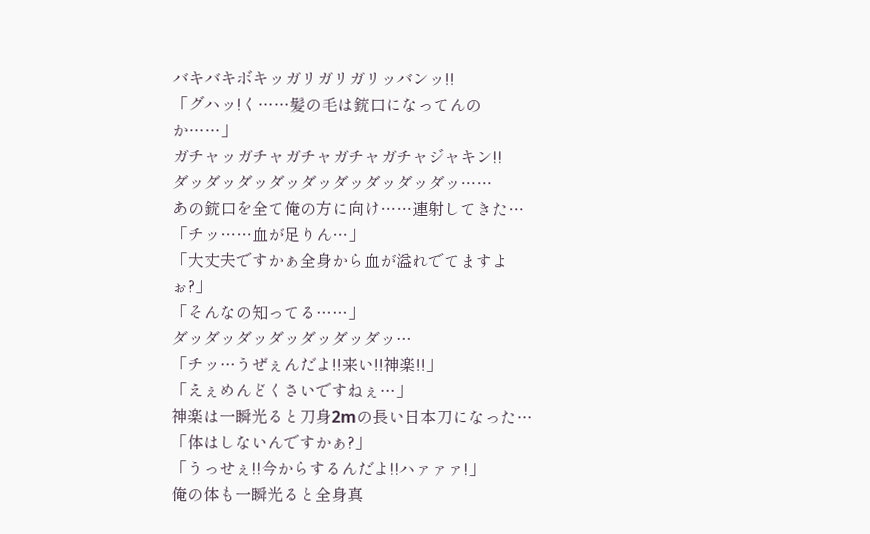バキバキボキッガリガリガリッバンッ!!
「グハッ!く……髪の毛は銃口になってんのか……」
ガチャッガチャガチャガチャガチャジャキン!!
ダッダッダッダッダッダッダッダッダッ……
あの銃口を全て俺の方に向け……連射してきた…
「チッ……血が足りん…」
「大丈夫ですかぁ全身から血が溢れでてますよぉ?」
「そんなの知ってる……」
ダッダッダッダッダッダッダッ…
「チッ…うぜぇんだよ!!来い!!神楽!!」
「えぇめんどくさいですねぇ…」
神楽は一瞬光ると刀身2mの長い日本刀になった…
「体はしないんですかぁ?」
「うっせぇ!!今からするんだよ!!ハァァァ!」
俺の体も一瞬光ると全身真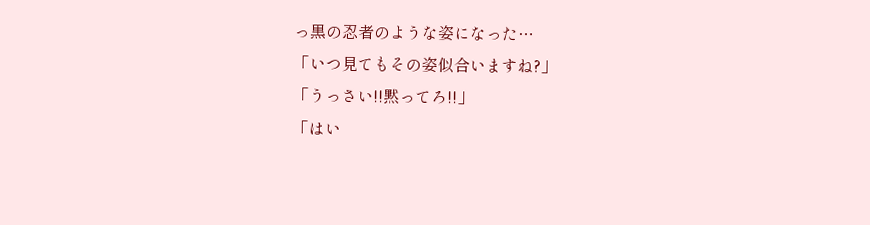っ黒の忍者のような姿になった…
「いつ見てもその姿似合いますね?」
「うっさい!!黙ってろ!!」
「はい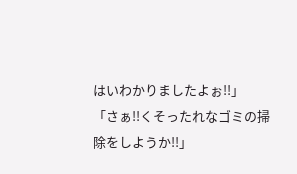はいわかりましたよぉ!!」
「さぁ!!くそったれなゴミの掃除をしようか!!」